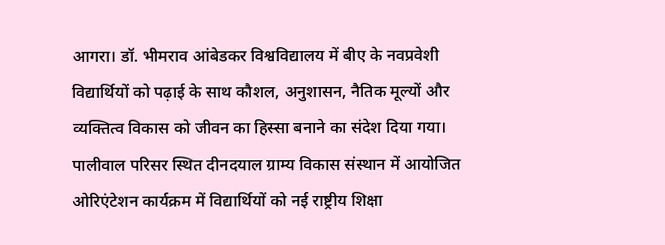आगरा। डॉ. भीमराव आंबेडकर विश्वविद्यालय में बीए के नवप्रवेशी विद्यार्थियों को पढ़ाई के साथ कौशल, अनुशासन, नैतिक मूल्यों और व्यक्तित्व विकास को जीवन का हिस्सा बनाने का संदेश दिया गया। पालीवाल परिसर स्थित दीनदयाल ग्राम्य विकास संस्थान में आयोजित ओरिएंटेशन कार्यक्रम में विद्यार्थियों को नई राष्ट्रीय शिक्षा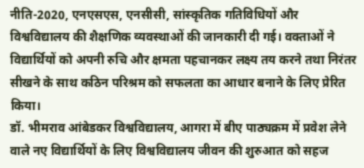नीति-2020, एनएसएस, एनसीसी, सांस्कृतिक गतिविधियों और विश्वविद्यालय की शैक्षणिक व्यवस्थाओं की जानकारी दी गई। वक्ताओं ने विद्यार्थियों को अपनी रुचि और क्षमता पहचानकर लक्ष्य तय करने तथा निरंतर सीखने के साथ कठिन परिश्रम को सफलता का आधार बनाने के लिए प्रेरित किया।
डॉ. भीमराव आंबेडकर विश्वविद्यालय, आगरा में बीए पाठ्यक्रम में प्रवेश लेने वाले नए विद्यार्थियों के लिए विश्वविद्यालय जीवन की शुरुआत को सहज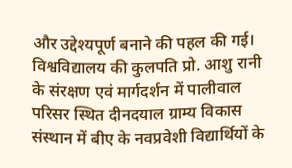और उद्देश्यपूर्ण बनाने की पहल की गई। विश्वविद्यालय की कुलपति प्रो. आशु रानी के संरक्षण एवं मार्गदर्शन में पालीवाल परिसर स्थित दीनदयाल ग्राम्य विकास संस्थान में बीए के नवप्रवेशी विद्यार्थियों के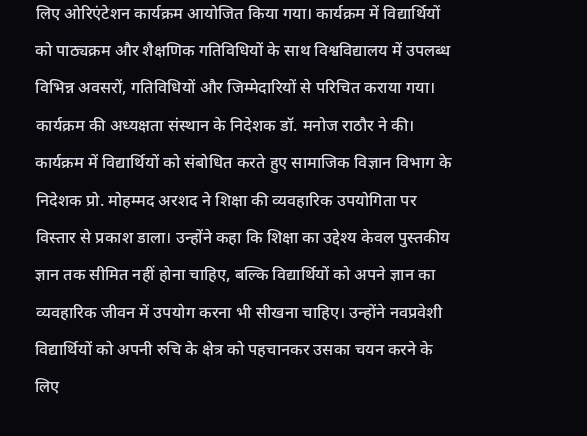लिए ओरिएंटेशन कार्यक्रम आयोजित किया गया। कार्यक्रम में विद्यार्थियों को पाठ्यक्रम और शैक्षणिक गतिविधियों के साथ विश्वविद्यालय में उपलब्ध विभिन्न अवसरों, गतिविधियों और जिम्मेदारियों से परिचित कराया गया। कार्यक्रम की अध्यक्षता संस्थान के निदेशक डॉ. मनोज राठौर ने की।
कार्यक्रम में विद्यार्थियों को संबोधित करते हुए सामाजिक विज्ञान विभाग के निदेशक प्रो. मोहम्मद अरशद ने शिक्षा की व्यवहारिक उपयोगिता पर विस्तार से प्रकाश डाला। उन्होंने कहा कि शिक्षा का उद्देश्य केवल पुस्तकीय ज्ञान तक सीमित नहीं होना चाहिए, बल्कि विद्यार्थियों को अपने ज्ञान का व्यवहारिक जीवन में उपयोग करना भी सीखना चाहिए। उन्होंने नवप्रवेशी विद्यार्थियों को अपनी रुचि के क्षेत्र को पहचानकर उसका चयन करने के लिए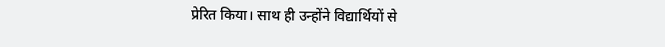प्रेरित किया। साथ ही उन्होंने विद्यार्थियों से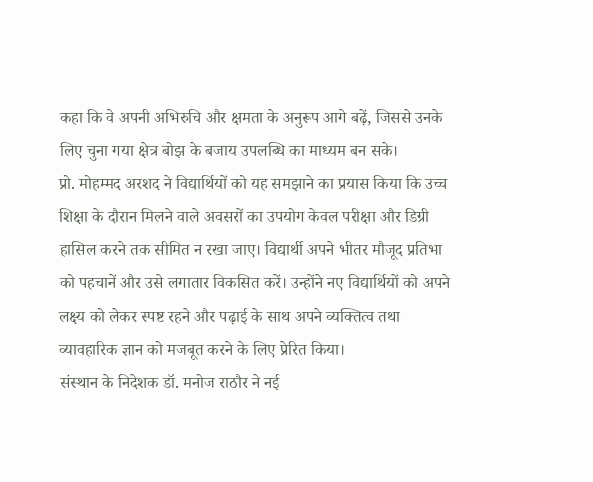कहा कि वे अपनी अभिरुचि और क्षमता के अनुरूप आगे बढ़ें, जिससे उनके लिए चुना गया क्षेत्र बोझ के बजाय उपलब्धि का माध्यम बन सके।
प्रो. मोहम्मद अरशद ने विद्यार्थियों को यह समझाने का प्रयास किया कि उच्च शिक्षा के दौरान मिलने वाले अवसरों का उपयोग केवल परीक्षा और डिग्री हासिल करने तक सीमित न रखा जाए। विद्यार्थी अपने भीतर मौजूद प्रतिभा को पहचानें और उसे लगातार विकसित करें। उन्होंने नए विद्यार्थियों को अपने लक्ष्य को लेकर स्पष्ट रहने और पढ़ाई के साथ अपने व्यक्तित्व तथा व्यावहारिक ज्ञान को मजबूत करने के लिए प्रेरित किया।
संस्थान के निदेशक डॉ. मनोज राठौर ने नई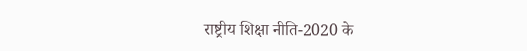राष्ट्रीय शिक्षा नीति-2020 के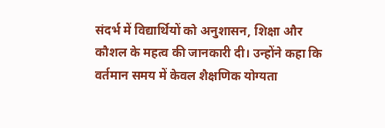संदर्भ में विद्यार्थियों को अनुशासन, शिक्षा और कौशल के महत्व की जानकारी दी। उन्होंने कहा कि वर्तमान समय में केवल शैक्षणिक योग्यता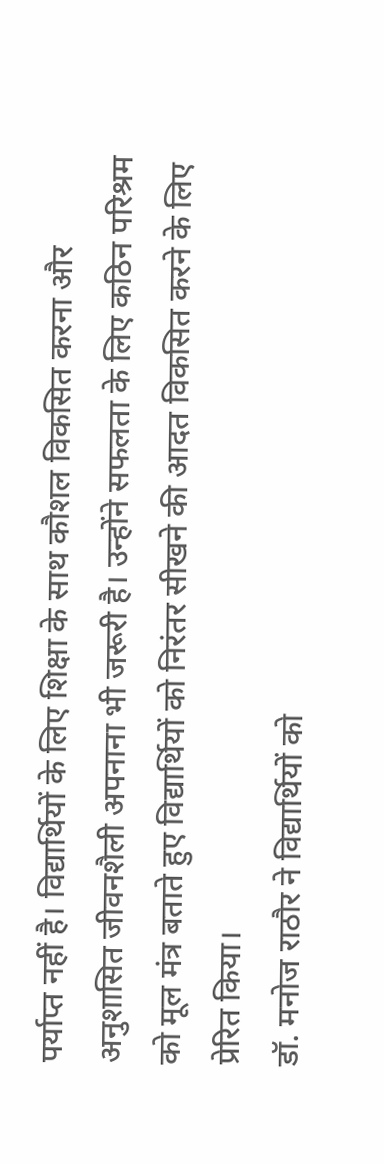पर्याप्त नहीं है। विद्यार्थियों के लिए शिक्षा के साथ कौशल विकसित करना और अनुशासित जीवनशैली अपनाना भी जरूरी है। उन्होंने सफलता के लिए कठिन परिश्रम को मूल मंत्र बताते हुए विद्यार्थियों को निरंतर सीखने की आदत विकसित करने के लिए प्रेरित किया।
डॉ. मनोज राठौर ने विद्यार्थियों को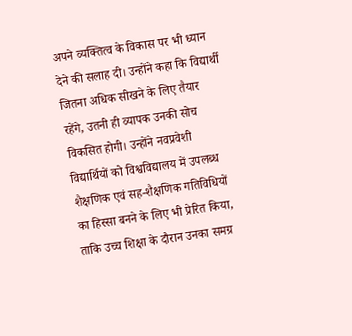अपने व्यक्तित्व के विकास पर भी ध्यान देने की सलाह दी। उन्होंने कहा कि विद्यार्थी जितना अधिक सीखने के लिए तैयार रहेंगे, उतनी ही व्यापक उनकी सोच विकसित होगी। उन्होंने नवप्रवेशी विद्यार्थियों को विश्वविद्यालय में उपलब्ध शैक्षणिक एवं सह-शैक्षणिक गतिविधियों का हिस्सा बनने के लिए भी प्रेरित किया, ताकि उच्च शिक्षा के दौरान उनका समग्र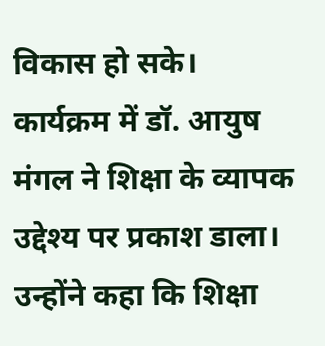विकास हो सके।
कार्यक्रम में डॉ. आयुष मंगल ने शिक्षा के व्यापक उद्देश्य पर प्रकाश डाला। उन्होंने कहा कि शिक्षा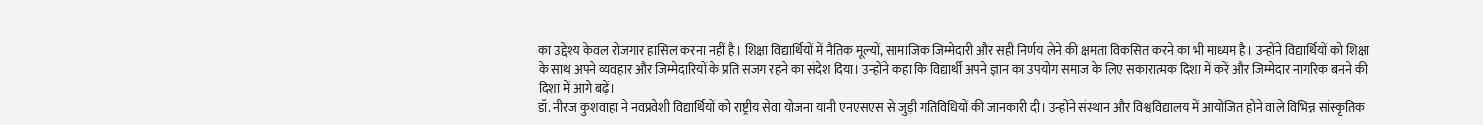का उद्देश्य केवल रोजगार हासिल करना नहीं है। शिक्षा विद्यार्थियों में नैतिक मूल्यों, सामाजिक जिम्मेदारी और सही निर्णय लेने की क्षमता विकसित करने का भी माध्यम है। उन्होंने विद्यार्थियों को शिक्षा के साथ अपने व्यवहार और जिम्मेदारियों के प्रति सजग रहने का संदेश दिया। उन्होंने कहा कि विद्यार्थी अपने ज्ञान का उपयोग समाज के लिए सकारात्मक दिशा में करें और जिम्मेदार नागरिक बनने की दिशा में आगे बढ़ें।
डॉ. नीरज कुशवाहा ने नवप्रवेशी विद्यार्थियों को राष्ट्रीय सेवा योजना यानी एनएसएस से जुड़ी गतिविधियों की जानकारी दी। उन्होंने संस्थान और विश्वविद्यालय में आयोजित होने वाले विभिन्न सांस्कृतिक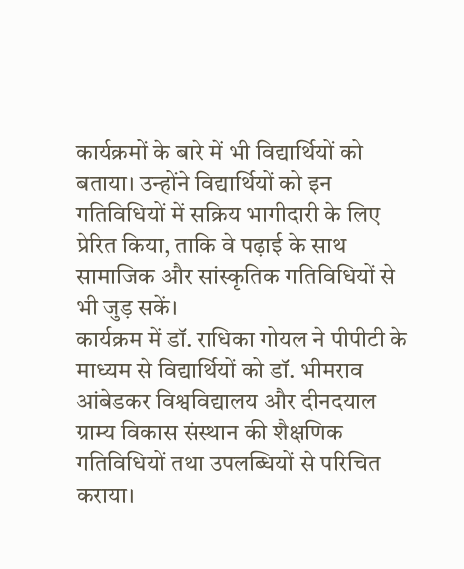कार्यक्रमों के बारे में भी विद्यार्थियों को बताया। उन्होंने विद्यार्थियों को इन गतिविधियों में सक्रिय भागीदारी के लिए प्रेरित किया, ताकि वे पढ़ाई के साथ सामाजिक और सांस्कृतिक गतिविधियों से भी जुड़ सकें।
कार्यक्रम में डॉ. राधिका गोयल ने पीपीटी के माध्यम से विद्यार्थियों को डॉ. भीमराव आंबेडकर विश्वविद्यालय और दीनदयाल ग्राम्य विकास संस्थान की शैक्षणिक गतिविधियों तथा उपलब्धियों से परिचित कराया।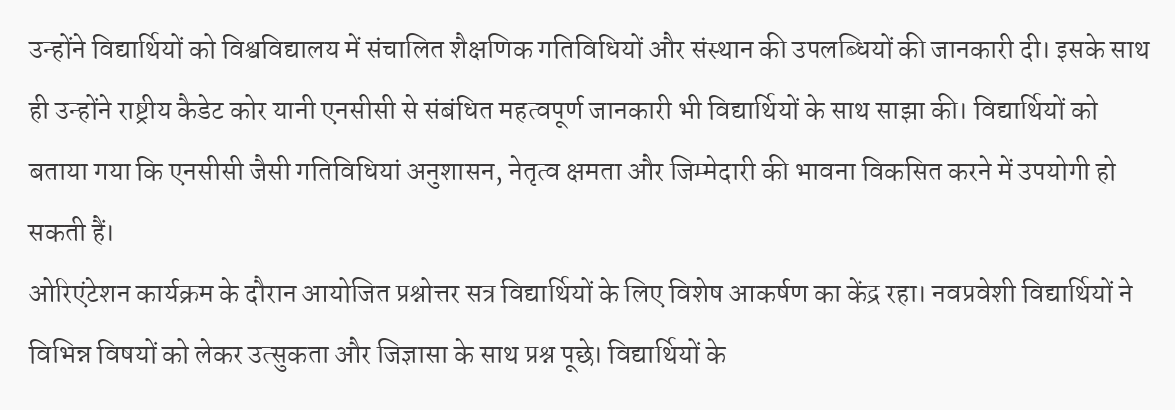उन्होंने विद्यार्थियों को विश्वविद्यालय में संचालित शैक्षणिक गतिविधियों और संस्थान की उपलब्धियों की जानकारी दी। इसके साथ ही उन्होंने राष्ट्रीय कैडेट कोर यानी एनसीसी से संबंधित महत्वपूर्ण जानकारी भी विद्यार्थियों के साथ साझा की। विद्यार्थियों को बताया गया कि एनसीसी जैसी गतिविधियां अनुशासन, नेतृत्व क्षमता और जिम्मेदारी की भावना विकसित करने में उपयोगी हो सकती हैं।
ओरिएंटेशन कार्यक्रम के दौरान आयोजित प्रश्नोत्तर सत्र विद्यार्थियों के लिए विशेष आकर्षण का केंद्र रहा। नवप्रवेशी विद्यार्थियों ने विभिन्न विषयों को लेकर उत्सुकता और जिज्ञासा के साथ प्रश्न पूछे। विद्यार्थियों के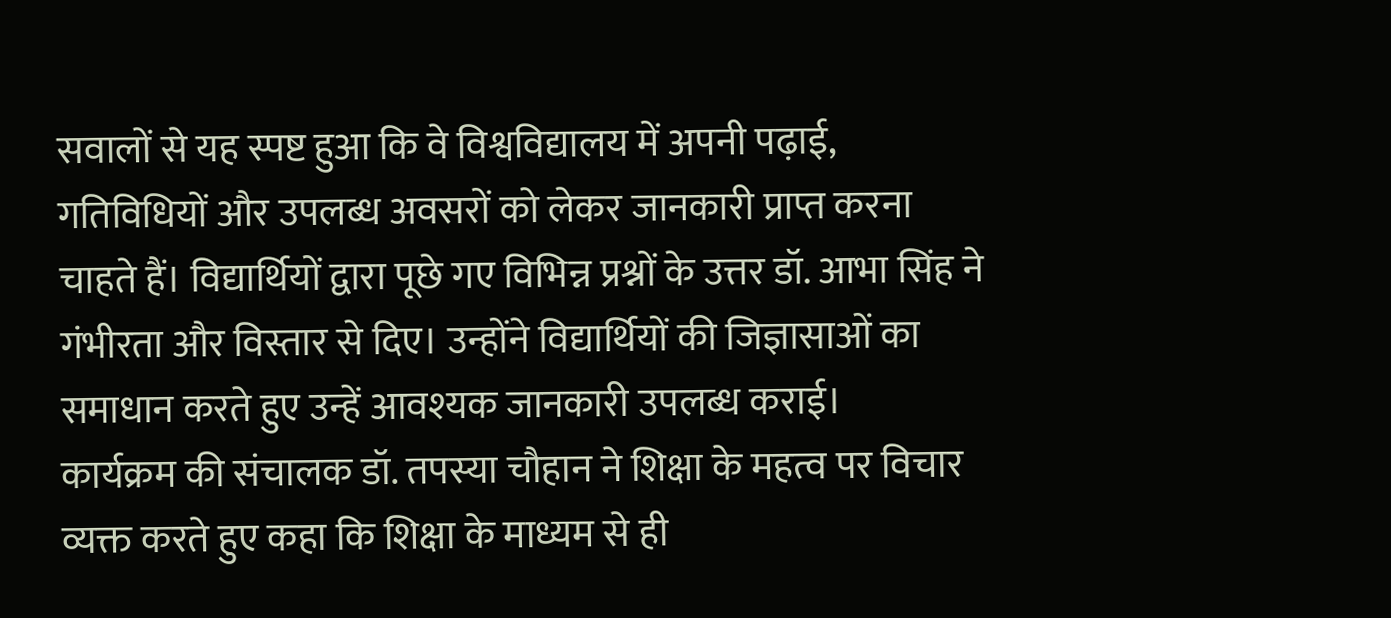सवालों से यह स्पष्ट हुआ कि वे विश्वविद्यालय में अपनी पढ़ाई, गतिविधियों और उपलब्ध अवसरों को लेकर जानकारी प्राप्त करना चाहते हैं। विद्यार्थियों द्वारा पूछे गए विभिन्न प्रश्नों के उत्तर डॉ. आभा सिंह ने गंभीरता और विस्तार से दिए। उन्होंने विद्यार्थियों की जिज्ञासाओं का समाधान करते हुए उन्हें आवश्यक जानकारी उपलब्ध कराई।
कार्यक्रम की संचालक डॉ. तपस्या चौहान ने शिक्षा के महत्व पर विचार व्यक्त करते हुए कहा कि शिक्षा के माध्यम से ही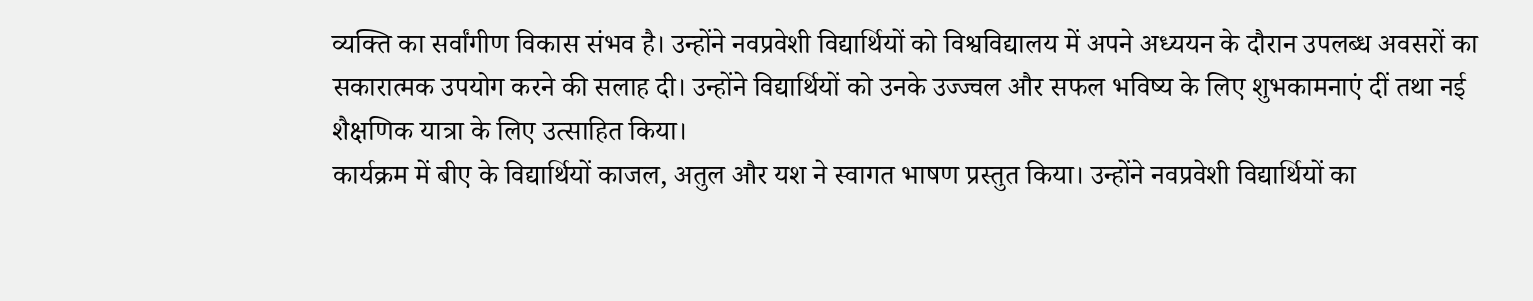व्यक्ति का सर्वांगीण विकास संभव है। उन्होंने नवप्रवेशी विद्यार्थियों को विश्वविद्यालय में अपने अध्ययन के दौरान उपलब्ध अवसरों का सकारात्मक उपयोग करने की सलाह दी। उन्होंने विद्यार्थियों को उनके उज्ज्वल और सफल भविष्य के लिए शुभकामनाएं दीं तथा नई शैक्षणिक यात्रा के लिए उत्साहित किया।
कार्यक्रम में बीए के विद्यार्थियों काजल, अतुल और यश ने स्वागत भाषण प्रस्तुत किया। उन्होंने नवप्रवेशी विद्यार्थियों का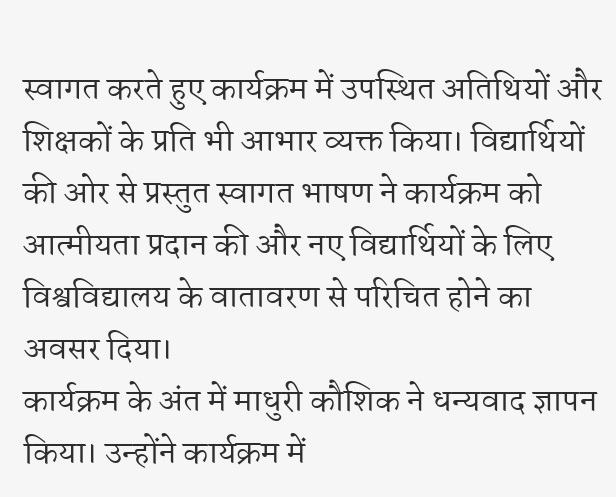स्वागत करते हुए कार्यक्रम में उपस्थित अतिथियों और शिक्षकों के प्रति भी आभार व्यक्त किया। विद्यार्थियों की ओर से प्रस्तुत स्वागत भाषण ने कार्यक्रम को आत्मीयता प्रदान की और नए विद्यार्थियों के लिए विश्वविद्यालय के वातावरण से परिचित होने का अवसर दिया।
कार्यक्रम के अंत में माधुरी कौशिक ने धन्यवाद ज्ञापन किया। उन्होंने कार्यक्रम में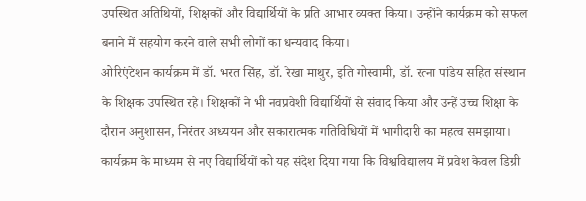उपस्थित अतिथियों, शिक्षकों और विद्यार्थियों के प्रति आभार व्यक्त किया। उन्होंने कार्यक्रम को सफल बनाने में सहयोग करने वाले सभी लोगों का धन्यवाद किया।
ओरिएंटेशन कार्यक्रम में डॉ. भरत सिंह, डॉ. रेखा माथुर, इति गोस्वामी, डॉ. रत्ना पांडेय सहित संस्थान के शिक्षक उपस्थित रहे। शिक्षकों ने भी नवप्रवेशी विद्यार्थियों से संवाद किया और उन्हें उच्च शिक्षा के दौरान अनुशासन, निरंतर अध्ययन और सकारात्मक गतिविधियों में भागीदारी का महत्व समझाया।
कार्यक्रम के माध्यम से नए विद्यार्थियों को यह संदेश दिया गया कि विश्वविद्यालय में प्रवेश केवल डिग्री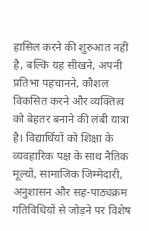हासिल करने की शुरुआत नहीं है, बल्कि यह सीखने, अपनी प्रतिभा पहचानने, कौशल विकसित करने और व्यक्तित्व को बेहतर बनाने की लंबी यात्रा है। विद्यार्थियों को शिक्षा के व्यवहारिक पक्ष के साथ नैतिक मूल्यों, सामाजिक जिम्मेदारी, अनुशासन और सह-पाठ्यक्रम गतिविधियों से जोड़ने पर विशेष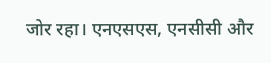जोर रहा। एनएसएस, एनसीसी और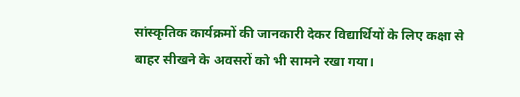सांस्कृतिक कार्यक्रमों की जानकारी देकर विद्यार्थियों के लिए कक्षा से बाहर सीखने के अवसरों को भी सामने रखा गया।